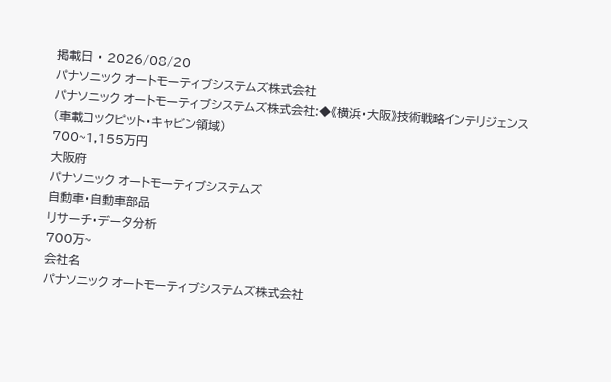掲載日 ・ 2026/08/20
パナソニック オートモーティブシステムズ株式会社
パナソニック オートモーティブシステムズ株式会社:◆《横浜・大阪》技術戦略インテリジェンス(車載コックピット・キャビン領域)
700~1,155万円
大阪府
パナソニック オートモーティブシステムズ
自動車・自動車部品
リサーチ・データ分析
700万~
会社名
パナソニック オートモーティブシステムズ株式会社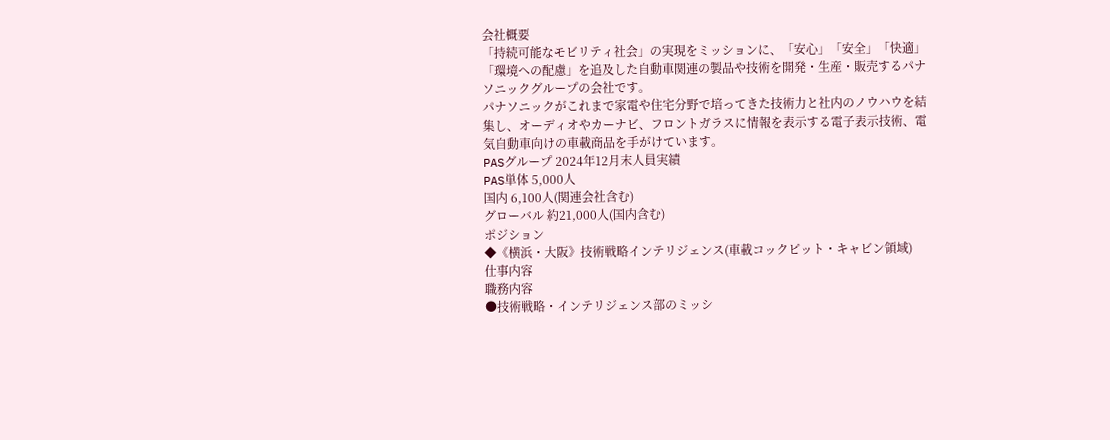会社概要
「持続可能なモビリティ社会」の実現をミッションに、「安心」「安全」「快適」「環境への配慮」を追及した自動車関連の製品や技術を開発・生産・販売するパナソニックグループの会社です。
パナソニックがこれまで家電や住宅分野で培ってきた技術力と社内のノウハウを結集し、オーディオやカーナビ、フロントガラスに情報を表示する電子表示技術、電気自動車向けの車載商品を手がけています。
PASグループ 2024年12月末人員実績
PAS単体 5,000人
国内 6,100人(関連会社含む)
グローバル 約21,000人(国内含む)
ポジション
◆《横浜・大阪》技術戦略インテリジェンス(車載コックピット・キャビン領域)
仕事内容
職務内容
●技術戦略・インテリジェンス部のミッシ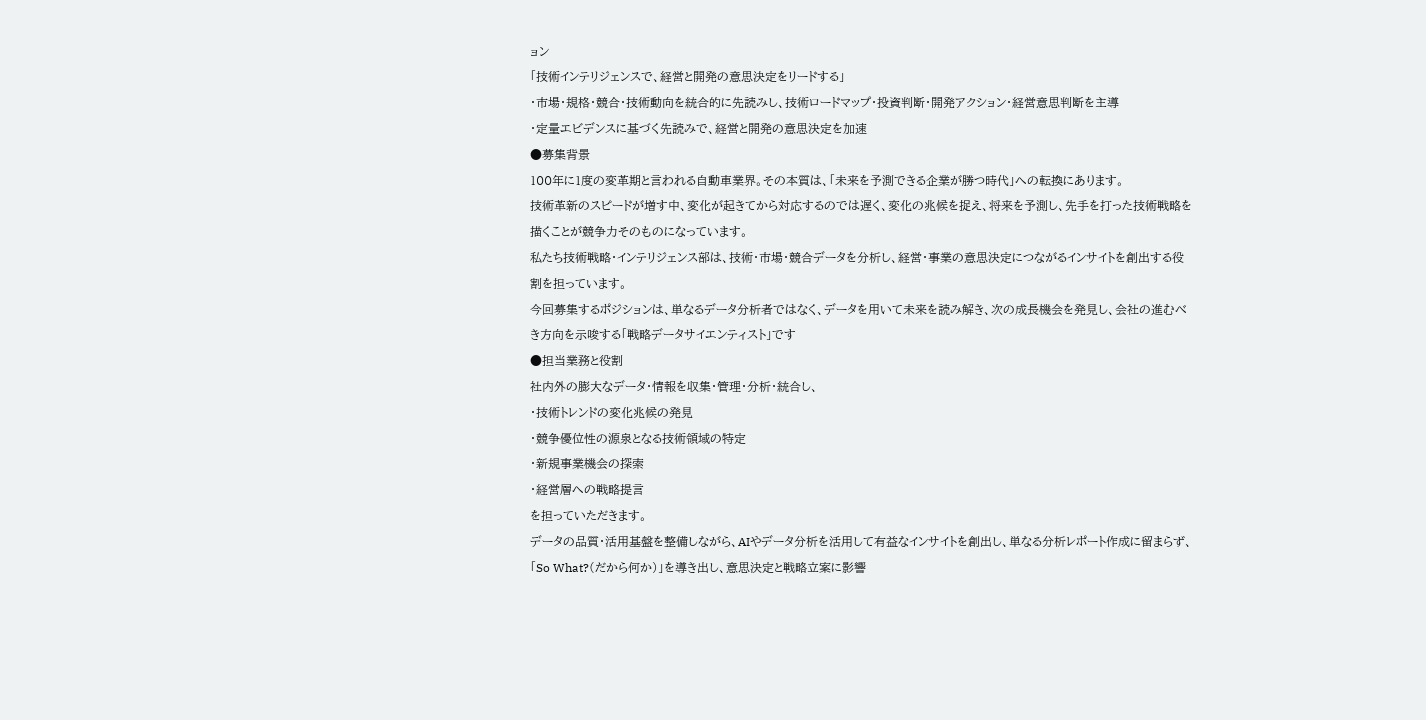ョン
「技術インテリジェンスで、経営と開発の意思決定をリードする」
・市場・規格・競合・技術動向を統合的に先読みし、技術ロードマップ・投資判断・開発アクション・経営意思判断を主導
・定量エビデンスに基づく先読みで、経営と開発の意思決定を加速
●募集背景
100年に1度の変革期と言われる自動車業界。その本質は、「未来を予測できる企業が勝つ時代」への転換にあります。
技術革新のスピードが増す中、変化が起きてから対応するのでは遅く、変化の兆候を捉え、将来を予測し、先手を打った技術戦略を描くことが競争力そのものになっています。
私たち技術戦略・インテリジェンス部は、技術・市場・競合データを分析し、経営・事業の意思決定につながるインサイトを創出する役割を担っています。
今回募集するポジションは、単なるデータ分析者ではなく、データを用いて未来を読み解き、次の成長機会を発見し、会社の進むべき方向を示唆する「戦略データサイエンティスト」です
●担当業務と役割
社内外の膨大なデータ・情報を収集・管理・分析・統合し、
・技術トレンドの変化兆候の発見
・競争優位性の源泉となる技術領域の特定
・新規事業機会の探索
・経営層への戦略提言
を担っていただきます。
データの品質・活用基盤を整備しながら、AIやデータ分析を活用して有益なインサイトを創出し、単なる分析レポート作成に留まらず、
「So What?(だから何か)」を導き出し、意思決定と戦略立案に影響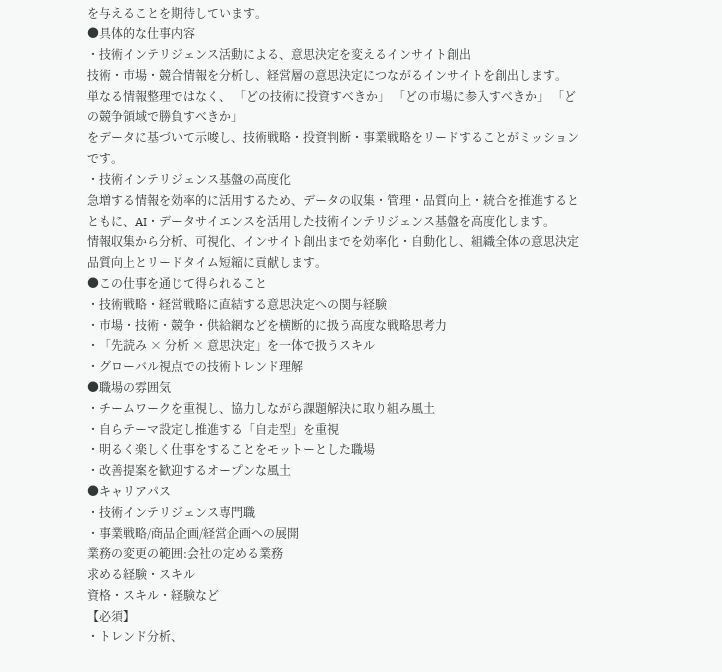を与えることを期待しています。
●具体的な仕事内容
・技術インテリジェンス活動による、意思決定を変えるインサイト創出
技術・市場・競合情報を分析し、経営層の意思決定につながるインサイトを創出します。
単なる情報整理ではなく、 「どの技術に投資すべきか」 「どの市場に参入すべきか」 「どの競争領域で勝負すべきか」
をデータに基づいて示唆し、技術戦略・投資判断・事業戦略をリードすることがミッションです。
・技術インテリジェンス基盤の高度化
急増する情報を効率的に活用するため、データの収集・管理・品質向上・統合を推進するとともに、AI・データサイエンスを活用した技術インテリジェンス基盤を高度化します。
情報収集から分析、可視化、インサイト創出までを効率化・自動化し、組織全体の意思決定品質向上とリードタイム短縮に貢献します。
●この仕事を通じて得られること
・技術戦略・経営戦略に直結する意思決定への関与経験
・市場・技術・競争・供給網などを横断的に扱う高度な戦略思考力
・「先読み × 分析 × 意思決定」を一体で扱うスキル
・グローバル視点での技術トレンド理解
●職場の雰囲気
・チームワークを重視し、協力しながら課題解決に取り組み風土
・自らテーマ設定し推進する「自走型」を重視
・明るく楽しく仕事をすることをモットーとした職場
・改善提案を歓迎するオープンな風土
●キャリアパス
・技術インテリジェンス専門職
・事業戦略/商品企画/経営企画への展開
業務の変更の範囲:会社の定める業務
求める経験・スキル
資格・スキル・経験など
【必須】
・トレンド分析、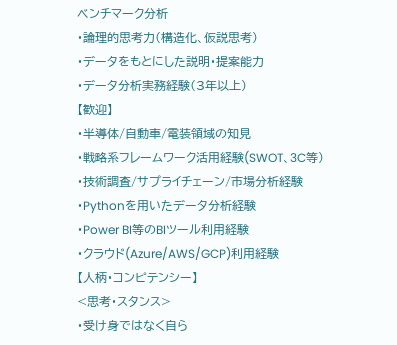ベンチマーク分析
・論理的思考力(構造化、仮説思考)
・データをもとにした説明・提案能力
・データ分析実務経験(3年以上)
【歓迎】
・半導体/自動車/電装領域の知見
・戦略系フレームワーク活用経験(SWOT、3C等)
・技術調査/サプライチェーン/市場分析経験
・Pythonを用いたデータ分析経験
・Power BI等のBIツール利用経験
・クラウド(Azure/AWS/GCP)利用経験
【人柄・コンピテンシー】
<思考・スタンス>
・受け身ではなく自ら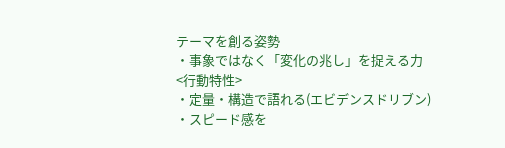テーマを創る姿勢
・事象ではなく「変化の兆し」を捉える力
<行動特性>
・定量・構造で語れる(エビデンスドリブン)
・スピード感を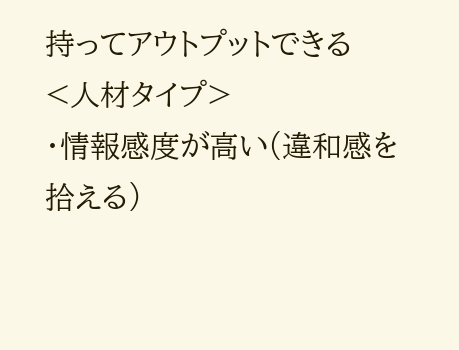持ってアウトプットできる
<人材タイプ>
・情報感度が高い(違和感を拾える)